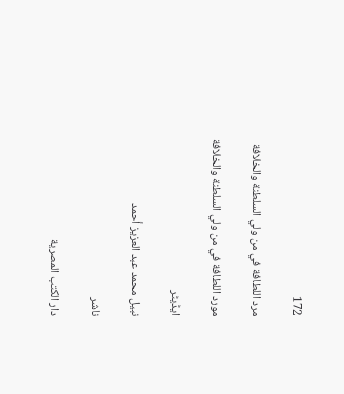172

مرد اللطافة في من ولي السلطنة والخلافة

مورد اللطافة في من ولي السلطنة والخلافة

ایڈیٹر

نبيل محمد عبد العزيز أحمد

ناشر

دار الكتب المصرية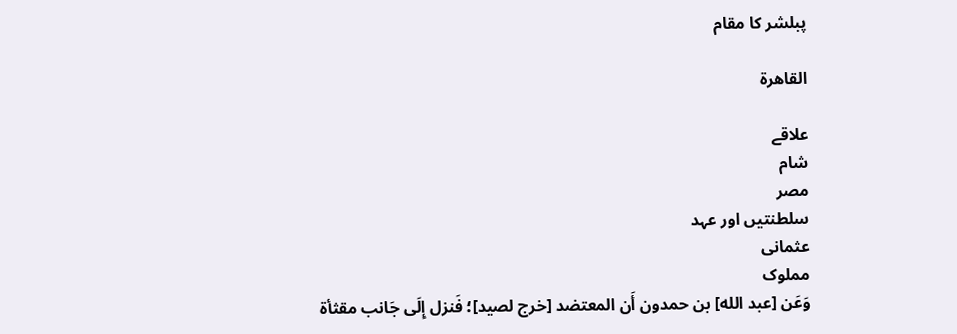پبلشر کا مقام

القاهرة

علاقے
شام
مصر
سلطنتیں اور عہد
عثمانی
مملوک
وَعَن [عبد الله] بن حمدون أَن المعتضد [خرج لصيد]؛ فَنزل إِلَى جَانب مقثأة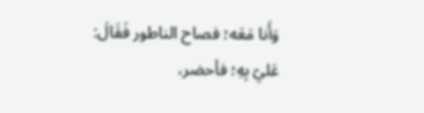وَأَنا مَعَه؛ فصاح الناطور فَقَالَ: عَليّ بِهِ؛ فأحضر،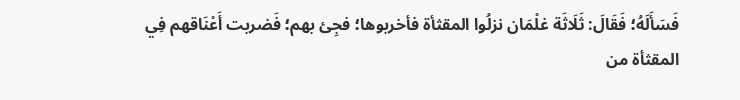فَسَأَلَهُ؛ فَقَالَ: ثَلَاثَة غلْمَان نزلُوا المقثأة فأخربوها؛ فجِئ بهم؛ فَضربت أَعْنَاقهم فِي المقثأة من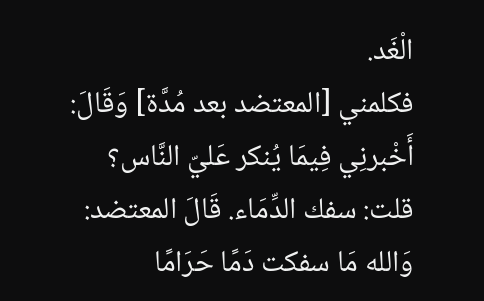الْغَد.
فكلمني [المعتضد بعد مُدَّة] وَقَالَ: أَخْبرنِي فِيمَا يُنكر عَليّ النَّاس؟ قلت: سفك الدِّمَاء. قَالَ المعتضد: وَالله مَا سفكت دَمًا حَرَامًا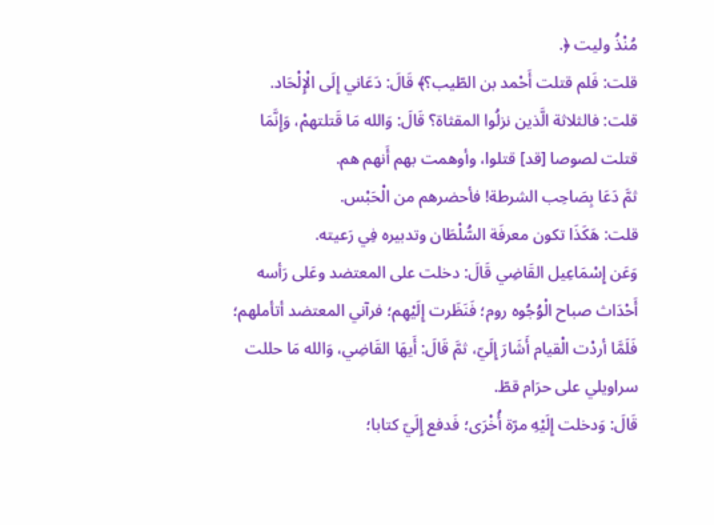مُنْذُ وليت ﴿.
قلت: فَلم قتلت أَحْمد بن الطّيب؟﴾ قَالَ: دَعَاني إِلَى الْإِلْحَاد.
قلت: فالثلاثة الَّذين نزلُوا المقثاة؟ قَالَ: وَالله مَا قَتلتهمْ، وَإِنَّمَا قتلت لصوصا [قد] قتلوا، وأوهمت بهم أَنهم هم.
ثمَّ دَعَا بِصَاحِب الشرطة! فأحضرهم من الْحَبْس.
قلت: هَكَذَا تكون معرفَة السُّلْطَان وتدبيره فِي رَعيته.
وَعَن إِسْمَاعِيل القَاضِي قَالَ: دخلت على المعتضد وعَلى رَأسه أَحْدَاث صباح الْوُجُوه روم؛ فَنَظَرت إِلَيْهِم؛ فرآني المعتضد أتأملهم؛ فَلَمَّا أردْت الْقيام أَشَارَ إِلَيّ، ثمَّ قَالَ: أَيهَا القَاضِي، وَالله مَا حللت سراويلي على حرَام قطّ.
قَالَ: وَدخلت إِلَيْهِ مرّة أُخْرَى؛ فَدفع إِلَيّ كتابا؛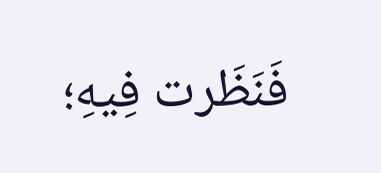فَنَظَرت فِيهِ؛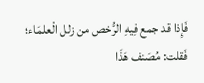فَإِذا قد جمع فِيهِ الرُّخص من زلل الْعلمَاء؛ فَقلت: مُصَنف هَذَا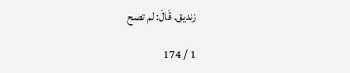زنديق. قَالَ: لم تصح

1 / 174